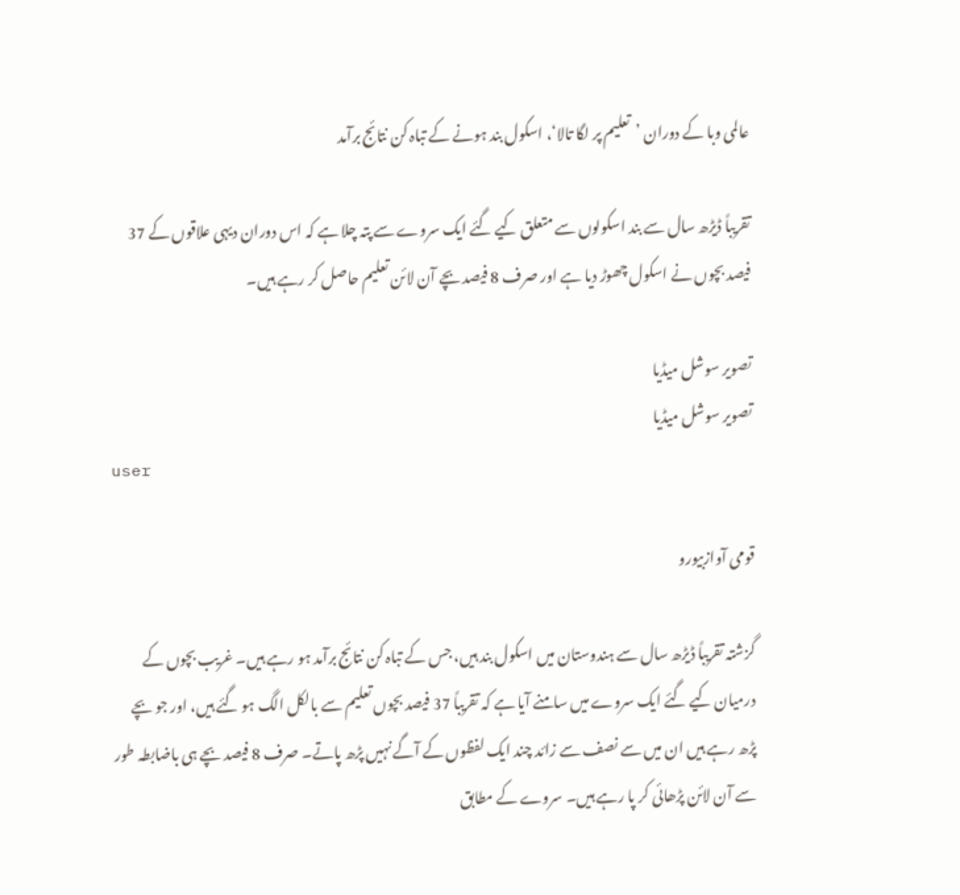عالمی وبا کے دوران ’تعلیم پر لگا تالا‘، اسکول بند ہونے کے تباہ کن نتائج برآمد

تقریباً ڈیڑھ سال سے بند اسکولوں سے متعلق کیے گئے ایک سروے سے پتہ چلا ہے کہ اس دوران دیہی علاقوں کے 37 فیصد بچوں نے اسکول چھوڑ دیا ہے اور صرف 8 فیصد بچے آن لائن تعلیم حاصل کر رہے ہیں۔

تصویر سوشل میڈیا
تصویر سوشل میڈیا
user

قومی آوازبیورو

گزشتہ تقریباً ڈیڑھ سال سے ہندوستان میں اسکول بند ہیں، جس کے تباہ کن نتائج برآمد ہو رہے ہیں۔ غریب بچوں کے درمیان کیے گئے ایک سروے میں سامنے آیا ہے کہ تقریباً 37 فیصد بچوں تعلیم سے بالکل الگ ہو گئے ہیں، اور جو بچے پڑھ رہے ہیں ان میں سے نصف سے زائد چند ایک لفظوں کے آگے نہیں پڑھ پاتے۔ صرف 8 فیصد بچے ہی باضابطہ طور سے آن لائن پڑھائی کر پا رہے ہیں۔ سروے کے مطابق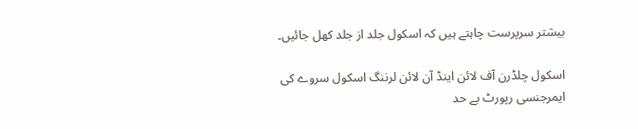بیشتر سرپرست چاہتے ہیں کہ اسکول جلد از جلد کھل جائیں۔

اسکول چلڈرن آف لائن اینڈ آن لائن لرننگ اسکول سروے کی ایمرجنسی رپورٹ بے حد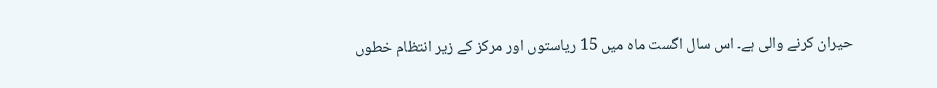حیران کرنے والی ہے۔ اس سال اگست ماہ میں 15 ریاستوں اور مرکز کے زیر انتظام خطوں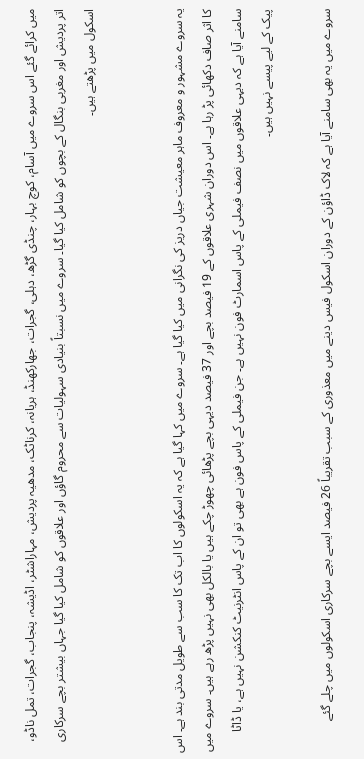میں کرائے گئے اس سروے میں آسام، کوچ بہار، چنڈی گڑھ، دہلی، گجرات، جھارکھنڈ، ہریانہ، کرناٹک، مدھیہ پردیش، مہاراشٹر، اڈیشہ، پنجاب، گجرات، تمل ناڈو، اتر پردیش اور مغربی بنگال کے بچوں کو شامل کیا گیا۔ سروے میں نسبتاً بنیادی سہولیات سے محروم گاؤں اور علاقوں کو شامل کیا گیا جہاں بیشتر بچے سرکاری اسکول میں پڑھتے ہیں۔


یہ سروے مشہور و معروف ماہر معیشت جیاں دریز کی نگرانی میں کیا گیا ہے۔ سروے میں کہا گیا ہے کہ یہ اسکولوں کا اب تک کا سب سے طویل مدتی بند ہے۔ اس کا اثر صاف دکھائی پڑ رہا ہے۔ اس دوران شہری علاقوں کے 19 فیصد بچے اور 37 فیصد دیہی بچے پڑھائی چھوڑ چکے ہیں یا بالکل بھی نہیں پڑھ رہے ہیں۔ سروے میں سامنے آیا ہے کہ دیہی علاقوں میں نصف فیملی کے پاس اسمارٹ فون نہیں ہے۔ جن فیملی کے پاس فون ہے بھی تو ان کے پاس انٹرنیٹ کنکشن نہیں ہے، یا ڈاٹا پیک کے لیے پیسے نہیں ہیں۔

سروے میں یہ بھی سامنے آیا ہے کہ لاک ڈاؤن کے دوران اسکول فیس دینے میں معذوری کے سبب تقریباً 26 فیصد ایسے بچے سرکاری اسکولوں میں چلے گئے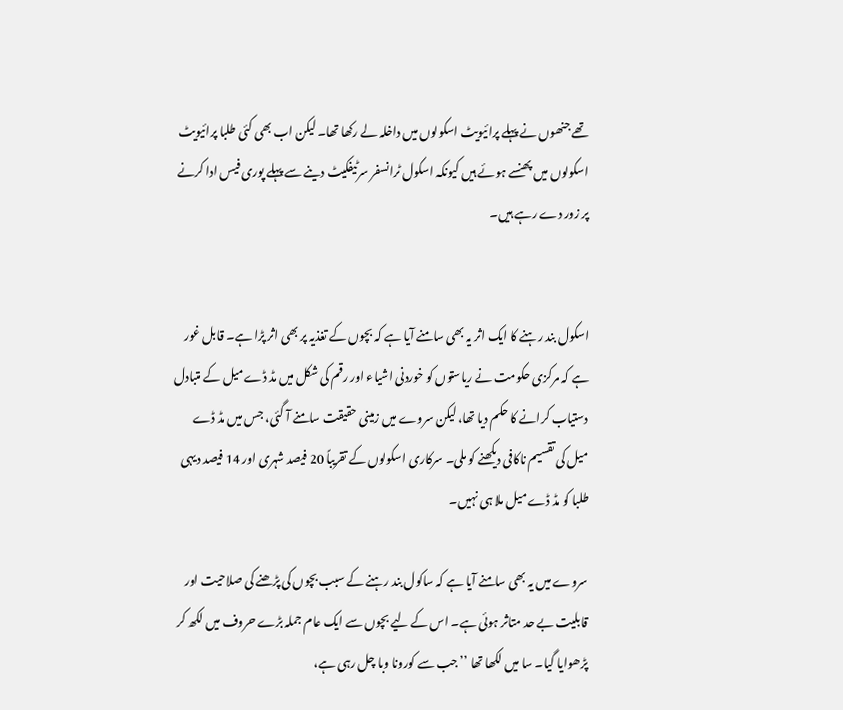تھے جنھوں نے پہلے پرائیویٹ اسکولوں میں داخلہ لے رکھا تھا۔ لیکن اب بھی کئی طلبا پرائیویٹ اسکولوں میں پھنسے ہوئے ہیں کیونکہ اسکول ٹرانسفر سرٹیفکیٹ دینے سے پہلے پوری فیس ادا کرنے پر زور دے رہے ہیں۔


اسکول بند رہنے کا ایک اثر یہ بھی سامنے آیا ہے کہ بچوں کے تغذیہ پر بھی اثر پڑا ہے۔ قابل غور ہے کہ مرکزی حکومت نے ریاستوں کو خوردنی اشیاء اور رقم کی شکل میں مڈ ڈے میل کے متبادل دستیاب کرانے کا حکم دیا تھا، لیکن سروے میں زمینی حقیقت سامنے آ گئی، جس میں مڈ ڈے میل کی تقسیم ناکافی دیکھنے کو ملی۔ سرکاری اسکولوں کے تقریباً 20 فیصد شہری اور 14 فیصد دیہی طلبا کو مڈ ڈے میل ملا ہی نہیں۔

سروے میں یہ بھی سامنے آیا ہے کہ ساکول بند رہنے کے سبب بچوں کی پڑھنے کی صلاحیت اور قابلیت بے حد متاثر ہوئی ہے۔ اس کے لیے بچوں سے ایک عام جملہ بڑے حروف میں لکھ کر پڑھوایا گیا۔ سا میں لکھا تھا ’’جب سے کورونا وبا چل رہی ہے،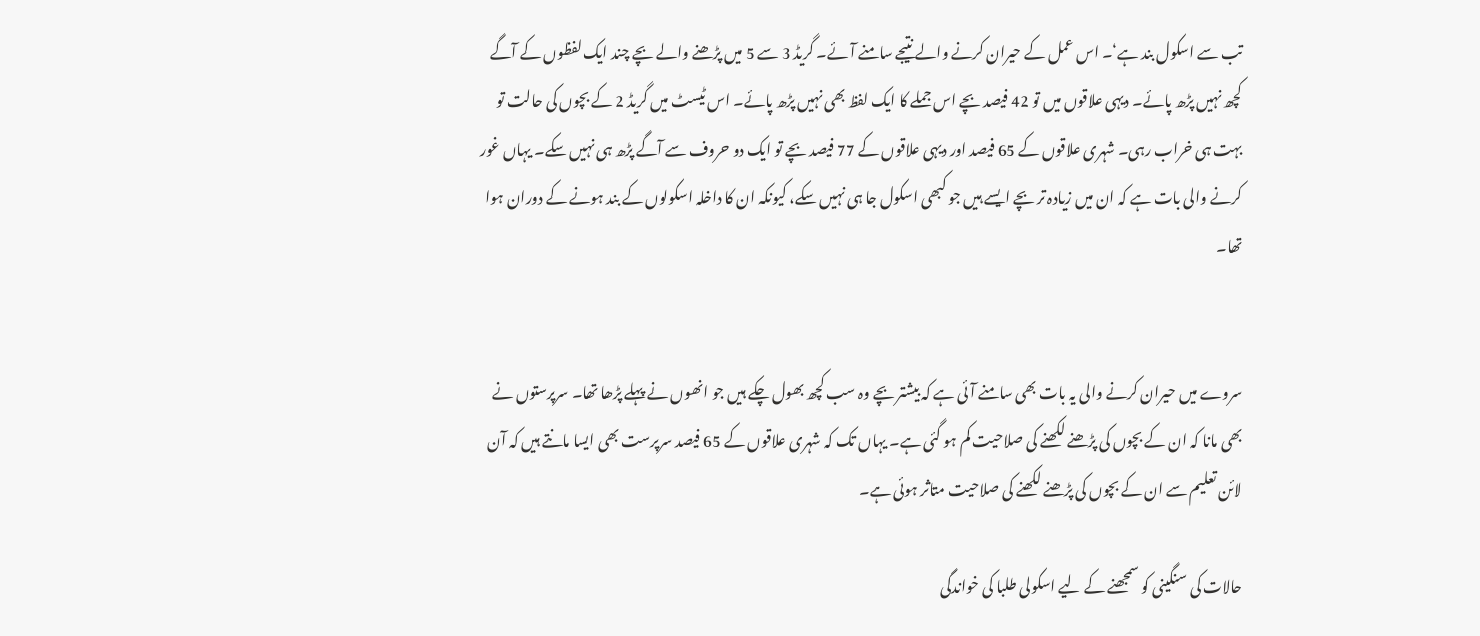تب سے اسکول بند ہے‘۔ اس عمل کے حیران کرنے والے نتیجے سامنے آئے۔ گریڈ 3 سے 5 میں پڑھنے والے بچے چند ایک لفظوں کے آگے کچھ نہیں پڑھ پائے۔ دیہی علاقوں میں تو 42 فیصد بچے اس جملے کا ایک لفظ بھی نہیں پڑھ پائے۔ اس ٹیسٹ میں گریڈ 2 کے بچوں کی حالت تو بہت ہی خراب رہی۔ شہری علاقوں کے 65 فیصد اور دیہی علاقوں کے 77 فیصد بچے تو ایک دو حروف سے آگے پڑھ ہی نہیں سکے۔ یہاں غور کرنے والی بات ہے کہ ان میں زیادہ تر بچے ایسے ہیں جو کبھی اسکول جا ہی نہیں سکے، کیونکہ ان کا داخلہ اسکولوں کے بند ہونے کے دوران ہوا تھا۔


سروے میں حیران کرنے والی یہ بات بھی سامنے آئی ہے کہ بیشتر بچے وہ سب کچھ بھول چکے ہیں جو انھوں نے پہلے پڑھا تھا۔ سرپرستوں نے بھی مانا کہ ان کے بچوں کی پڑھنے لکھنے کی صلاحیت کم ہو گئی ہے۔ یہاں تک کہ شہری علاقوں کے 65 فیصد سرپرست بھی ایسا مانتے ہیں کہ آن لائن تعلیم سے ان کے بچوں کی پڑھنے لکھنے کی صلاحیت متاثر ہوئی ہے۔

حالات کی سنگینی کو سمجھنے کے لیے اسکولی طلبا کی خواندگی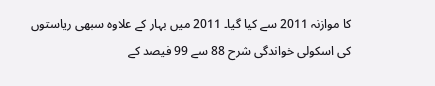کا موازنہ 2011 سے کیا گیا۔ 2011 میں بہار کے علاوہ سبھی ریاستوں کی اسکولی خواندگی شرح 88 سے 99 فیصد کے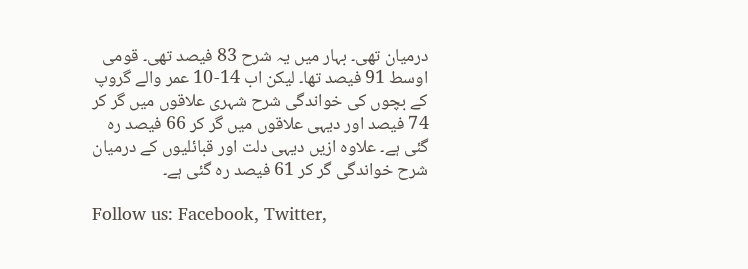درمیان تھی۔ بہار میں یہ شرح 83 فیصد تھی۔ قومی اوسط 91 فیصد تھا۔ لیکن اب 14-10 عمر والے گروپ کے بچوں کی خواندگی شرح شہری علاقوں میں گر کر 74 فیصد اور دیہی علاقوں میں گر کر 66 فیصد رہ گئی ہے۔ علاوہ ازیں دیہی دلت اور قبائلیوں کے درمیان شرح خواندگی گر کر 61 فیصد رہ گئی ہے۔

Follow us: Facebook, Twitter,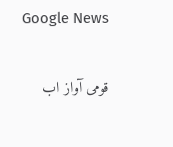Google News

قومی آواز اب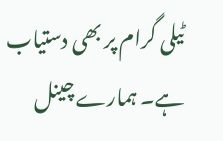ٹیلی گرام پر بھی دستیاب ہے۔ ہمارے چینل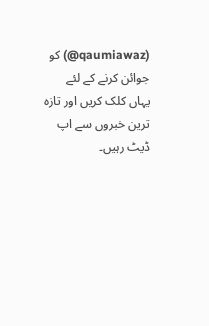(qaumiawaz@) کو جوائن کرنے کے لئے یہاں کلک کریں اور تازہ ترین خبروں سے اپ ڈیٹ رہیں۔